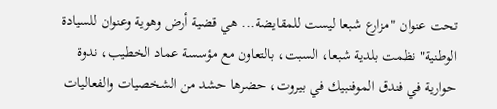تحت عنوان "مزارع شبعا ليست للمقايضة... هي قضية أرض وهوية وعنوان للسيادة الوطنية" نظمت بلدية شبعا، السبت، بالتعاون مع مؤسسة عماد الخطيب، ندوة حوارية في فندق الموفنبيك في بيروت، حضرها حشد من الشخصيات والفعاليات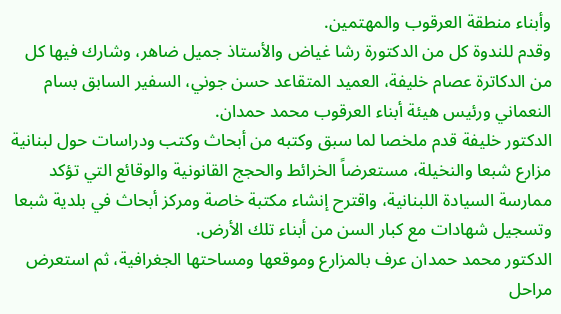وأبناء منطقة العرقوب والمهتمين.
وقدم للندوة كل من الدكتورة رشا غياض والأستاذ جميل ضاهر، وشارك فيها كل من الدكاترة عصام خليفة، العميد المتقاعد حسن جوني، السفير السابق بسام النعماني ورئيس هيئة أبناء العرقوب محمد حمدان.
الدكتور خليفة قدم ملخصا لما سبق وكتبه من أبحاث وكتب ودراسات حول لبنانية مزارع شبعا والنخيلة، مستعرضاً الخرائط والحجج القانونية والوقائع التي تؤكد ممارسة السيادة اللبنانية، واقترح إنشاء مكتبة خاصة ومركز أبحاث في بلدية شبعا وتسجيل شهادات مع كبار السن من أبناء تلك الأرض.
الدكتور محمد حمدان عرف بالمزارع وموقعها ومساحتها الجغرافية، ثم استعرض مراحل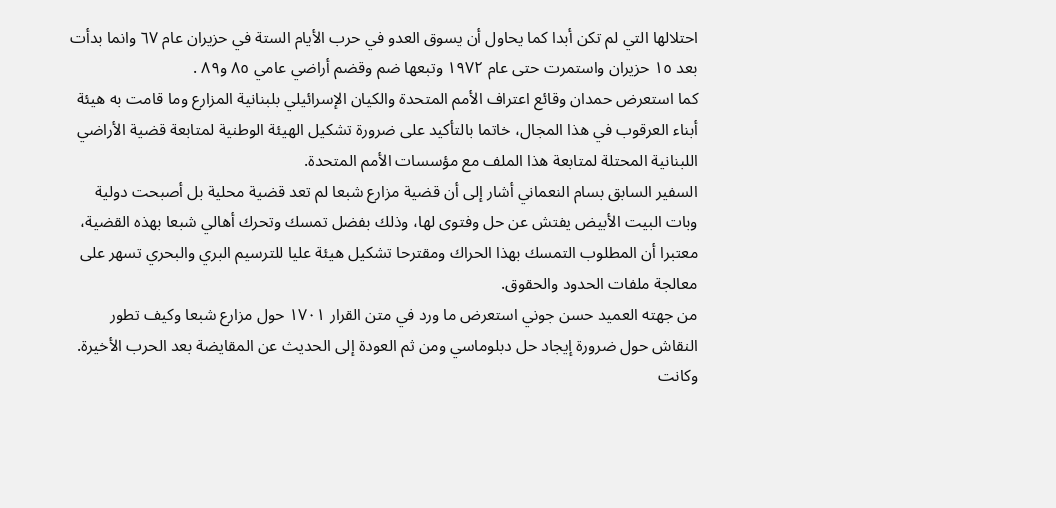احتلالها التي لم تكن أبدا كما يحاول أن يسوق العدو في حرب الأيام الستة في حزيران عام ٦٧ وانما بدأت بعد ١٥ حزيران واستمرت حتى عام ١٩٧٢ وتبعها ضم وقضم أراضي عامي ٨٥ و٨٩ .
كما استعرض حمدان وقائع اعتراف الأمم المتحدة والكيان الإسرائيلي بلبنانية المزارع وما قامت به هيئة أبناء العرقوب في هذا المجال، خاتما بالتأكيد على ضرورة تشكيل الهيئة الوطنية لمتابعة قضية الأراضي اللبنانية المحتلة لمتابعة هذا الملف مع مؤسسات الأمم المتحدة.
السفير السابق بسام النعماني أشار إلى أن قضية مزارع شبعا لم تعد قضية محلية بل أصبحت دولية وبات البيت الأبيض يفتش عن حل وفتوى لها، وذلك بفضل تمسك وتحرك أهالي شبعا بهذه القضية، معتبرا أن المطلوب التمسك بهذا الحراك ومقترحا تشكيل هيئة عليا للترسيم البري والبحري تسهر على معالجة ملفات الحدود والحقوق.
من جهته العميد حسن جوني استعرض ما ورد في متن القرار ١٧٠١ حول مزارع شبعا وكيف تطور النقاش حول ضرورة إيجاد حل دبلوماسي ومن ثم العودة إلى الحديث عن المقايضة بعد الحرب الأخيرة.
وكانت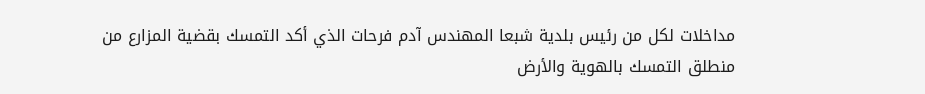مداخلات لكل من رئيس بلدية شبعا المهندس آدم فرحات الذي أكد التمسك بقضية المزارع من منطلق التمسك بالهوية والأرض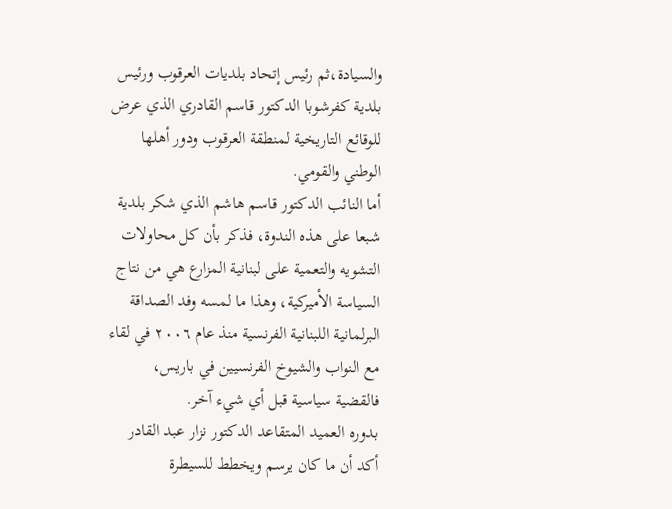والسيادة،ثم رئيس إتحاد بلديات العرقوب ورئيس بلدية كفرشوبا الدكتور قاسم القادري الذي عرض للوقائع التاريخية لمنطقة العرقوب ودور أهلها الوطني والقومي.
أما النائب الدكتور قاسم هاشم الذي شكر بلدية شبعا على هذه الندوة، فذكر بأن كل محاولات التشويه والتعمية على لبنانية المزارع هي من نتاج السياسة الأميركية، وهذا ما لمسه وفد الصداقة البرلمانية اللبنانية الفرنسية منذ عام ٢٠٠٦ في لقاء مع النواب والشيوخ الفرنسيين في باريس، فالقضية سياسية قبل أي شيء آخر.
بدوره العميد المتقاعد الدكتور نزار عبد القادر أكد أن ما كان يرسم ويخطط للسيطرة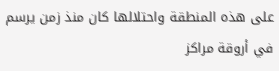على هذه المنطقة واحتلالها كان منذ زمن يرسم في أروقة مراكز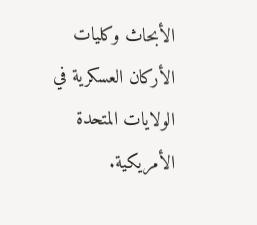الأبحاث وكليات الأركان العسكرية في الولايات المتحدة الأمريكية.